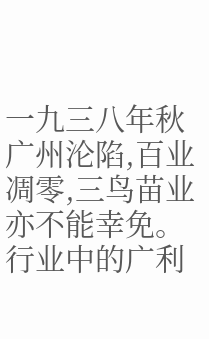一九三八年秋广州沦陷,百业凋零,三鸟苗业亦不能幸免。行业中的广利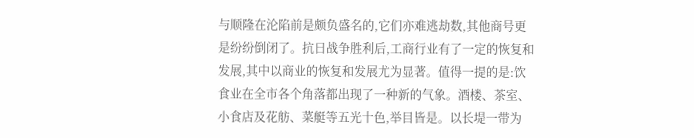与顺隆在沦陷前是颇负盛名的,它们亦难逃劫数,其他商号更是纷纷倒闭了。抗日战争胜利后,工商行业有了一定的恢复和发展,其中以商业的恢复和发展尤为显著。值得一提的是:饮食业在全市各个角落都出现了一种新的气象。酒楼、茶室、小食店及花舫、菜艇等五光十色,举目皆是。以长堤一带为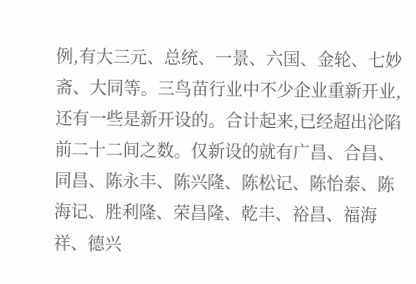例,有大三元、总统、一景、六国、金轮、七妙斋、大同等。三鸟苗行业中不少企业重新开业,还有一些是新开设的。合计起来,已经超出沦陷前二十二间之数。仅新设的就有广昌、合昌、同昌、陈永丰、陈兴隆、陈松记、陈怡泰、陈海记、胜利隆、荣昌隆、乾丰、裕昌、福海祥、德兴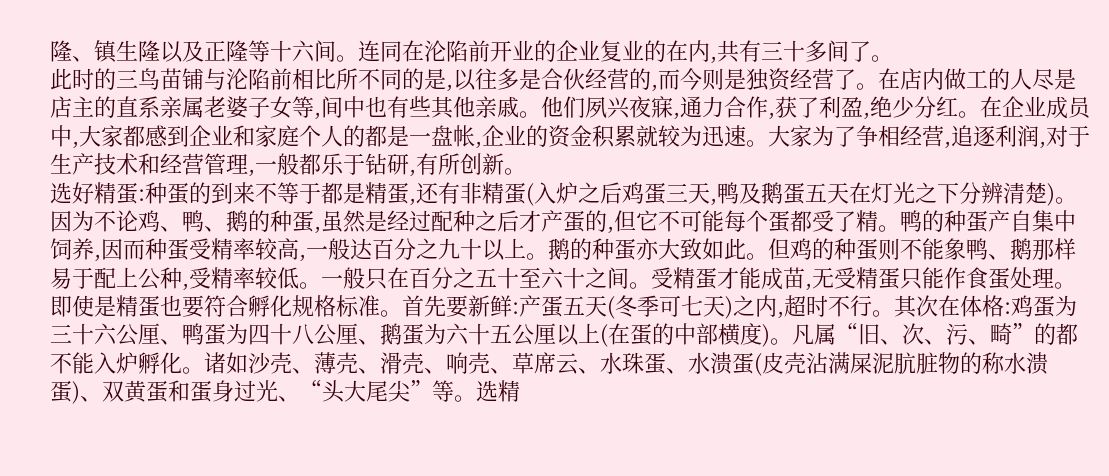隆、镇生隆以及正隆等十六间。连同在沦陷前开业的企业复业的在内,共有三十多间了。
此时的三鸟苗铺与沦陷前相比所不同的是,以往多是合伙经营的,而今则是独资经营了。在店内做工的人尽是店主的直系亲属老婆子女等,间中也有些其他亲戚。他们夙兴夜寐,通力合作,获了利盈,绝少分红。在企业成员中,大家都感到企业和家庭个人的都是一盘帐,企业的资金积累就较为迅速。大家为了争相经营,追逐利润,对于生产技术和经营管理,一般都乐于钻研,有所创新。
选好精蛋:种蛋的到来不等于都是精蛋,还有非精蛋(入炉之后鸡蛋三天,鸭及鹅蛋五天在灯光之下分辨清楚)。因为不论鸡、鸭、鹅的种蛋,虽然是经过配种之后才产蛋的,但它不可能每个蛋都受了精。鸭的种蛋产自集中饲养,因而种蛋受精率较高,一般达百分之九十以上。鹅的种蛋亦大致如此。但鸡的种蛋则不能象鸭、鹅那样易于配上公种,受精率较低。一般只在百分之五十至六十之间。受精蛋才能成苗,无受精蛋只能作食蛋处理。即使是精蛋也要符合孵化规格标准。首先要新鲜:产蛋五天(冬季可七天)之内,超时不行。其次在体格:鸡蛋为三十六公厘、鸭蛋为四十八公厘、鹅蛋为六十五公厘以上(在蛋的中部横度)。凡属“旧、次、污、畸”的都不能入炉孵化。诸如沙壳、薄壳、滑壳、响壳、草席云、水珠蛋、水溃蛋(皮壳沾满屎泥肮脏物的称水溃蛋)、双黄蛋和蛋身过光、“头大尾尖”等。选精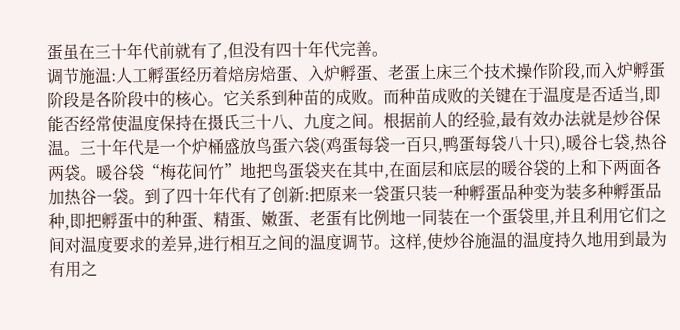蛋虽在三十年代前就有了,但没有四十年代完善。
调节施温:人工孵蛋经历着焙房焙蛋、入炉孵蛋、老蛋上床三个技术操作阶段,而入炉孵蛋阶段是各阶段中的核心。它关系到种苗的成败。而种苗成败的关键在于温度是否适当,即能否经常使温度保持在摄氏三十八、九度之间。根据前人的经验,最有效办法就是炒谷保温。三十年代是一个炉桶盛放鸟蛋六袋(鸡蛋每袋一百只,鸭蛋每袋八十只),暖谷七袋,热谷两袋。暖谷袋“梅花间竹”地把鸟蛋袋夹在其中,在面层和底层的暖谷袋的上和下两面各加热谷一袋。到了四十年代有了创新:把原来一袋蛋只装一种孵蛋品种变为装多种孵蛋品种,即把孵蛋中的种蛋、精蛋、嫩蛋、老蛋有比例地一同装在一个蛋袋里,并且利用它们之间对温度要求的差异,进行相互之间的温度调节。这样,使炒谷施温的温度持久地用到最为有用之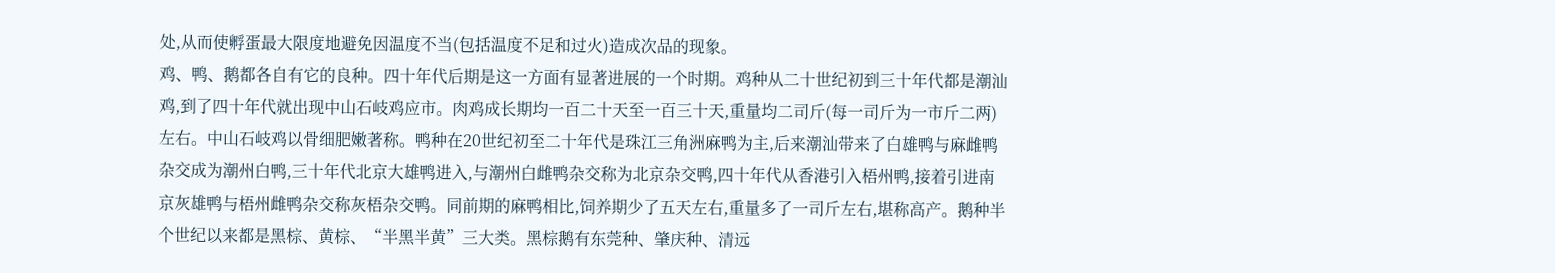处,从而使孵蛋最大限度地避免因温度不当(包括温度不足和过火)造成次品的现象。
鸡、鸭、鹅都各自有它的良种。四十年代后期是这一方面有显著进展的一个时期。鸡种从二十世纪初到三十年代都是潮汕鸡,到了四十年代就出现中山石岐鸡应市。肉鸡成长期均一百二十天至一百三十天,重量均二司斤(每一司斤为一市斤二两)左右。中山石岐鸡以骨细肥嫩著称。鸭种在20世纪初至二十年代是珠江三角洲麻鸭为主,后来潮汕带来了白雄鸭与麻雌鸭杂交成为潮州白鸭,三十年代北京大雄鸭进入,与潮州白雌鸭杂交称为北京杂交鸭,四十年代从香港引入梧州鸭,接着引进南京灰雄鸭与梧州雌鸭杂交称灰梧杂交鸭。同前期的麻鸭相比,饲养期少了五天左右,重量多了一司斤左右,堪称高产。鹅种半个世纪以来都是黑棕、黄棕、“半黑半黄”三大类。黑棕鹅有东莞种、肇庆种、清远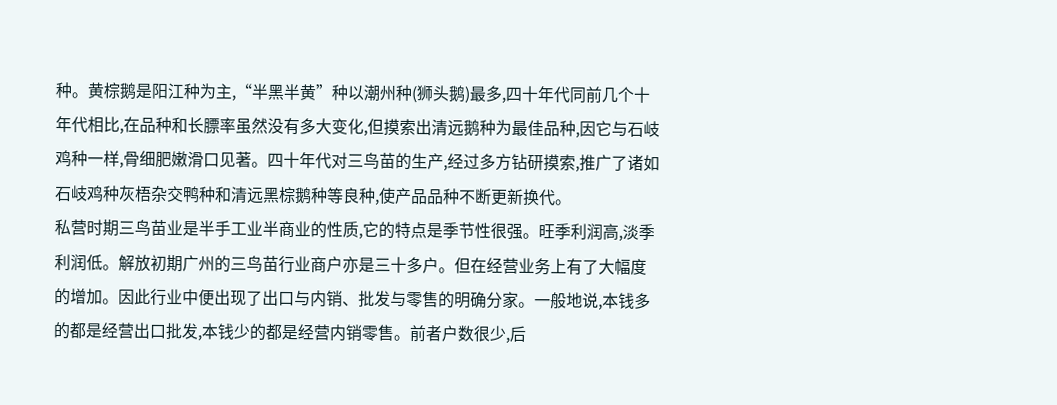种。黄棕鹅是阳江种为主,“半黑半黄”种以潮州种(狮头鹅)最多,四十年代同前几个十年代相比,在品种和长膘率虽然没有多大变化,但摸索出清远鹅种为最佳品种,因它与石岐鸡种一样,骨细肥嫩滑口见著。四十年代对三鸟苗的生产,经过多方钻研摸索,推广了诸如石岐鸡种灰梧杂交鸭种和清远黑棕鹅种等良种,使产品品种不断更新换代。
私营时期三鸟苗业是半手工业半商业的性质,它的特点是季节性很强。旺季利润高,淡季利润低。解放初期广州的三鸟苗行业商户亦是三十多户。但在经营业务上有了大幅度的增加。因此行业中便出现了出口与内销、批发与零售的明确分家。一般地说,本钱多的都是经营出口批发,本钱少的都是经营内销零售。前者户数很少,后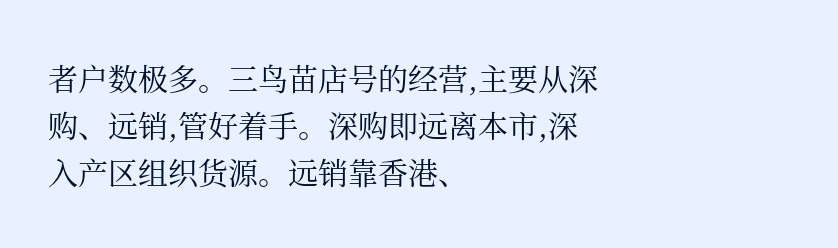者户数极多。三鸟苗店号的经营,主要从深购、远销,管好着手。深购即远离本市,深入产区组织货源。远销靠香港、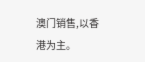澳门销售,以香港为主。